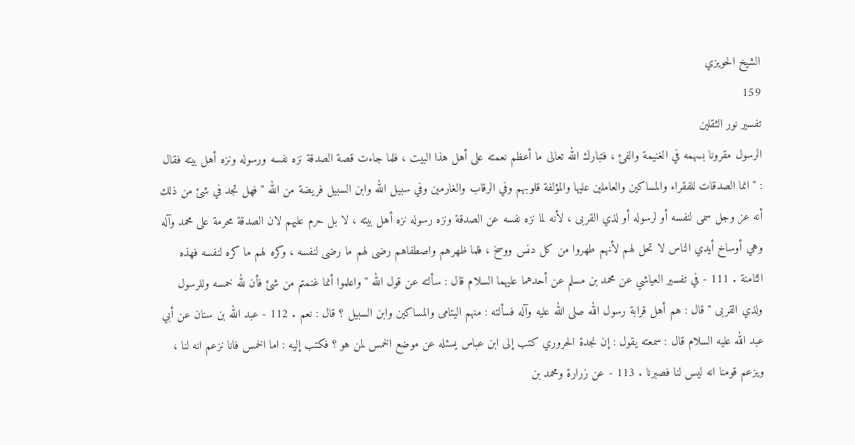الشيخ الحويزي
159
تفسير نور الثقلين
الرسول مقرونا بسهمه في الغنيمة والفئ ، فتبارك الله تعالى ما أعظم نعمته على أهل هذا البيت ، فلما جاءت قصة الصدقة نزه نفسه ورسوله ونزه أهل بيته فقال : " انما الصدقات للفقراء والمساكين والعاملين عليها والمؤلفة قلوبهم وفي الرقاب والغارمين وفي سبيل الله وابن السبيل فريضة من الله " فهل تجد في شئ من ذلك أنه عز وجل سمى لنفسه أو لرسوله أو لذي القربى ، لأنه لما نزه نفسه عن الصدقة ونزه رسوله نزه أهل بيته ، لا بل حرم عليهم لان الصدقة محرمة على محمد وآله وهي أوساخ أيدي الناس لا تحل لهم لأنهم طهروا من كل دنس ووسخ ، فلما ظهرهم واصطفاهم رضى لهم ما رضى لنفسه ، وكره لهم ما كره لنفسه فهذه الثامنة . 111 - في تفسير العياشي عن محمد بن مسلم عن أحدهما عليهما السلام قال : سألته عن قول الله " واعلموا أنما غنمتم من شئ فأن لله خمسه وللرسول ولذي القربى " قال : هم أهل قرابة رسول الله صلى الله عليه وآله فسألته : منهم اليتامى والمساكين وابن السبيل ؟ قال : نعم . 112 - عبد الله بن سنان عن أبي عبد الله عليه السلام قال : سمعته يقول : إن نجدة الحروري كتب إلى ابن عباس يسئله عن موضع الخمس لمن هو ؟ فكتب إليه : اما الخمس فانا نزعم انه لنا ، ويزعم قومنا انه ليس لنا فصبرنا . 113 - عن زرارة ومحمد بن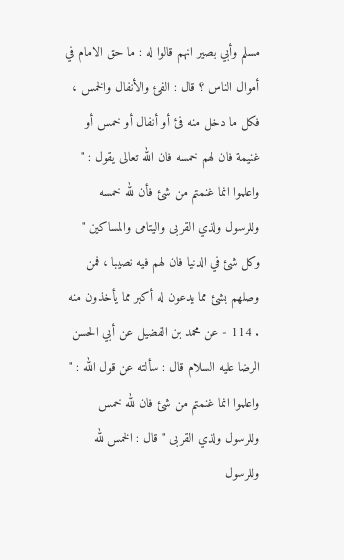مسلم وأبي بصير انهم قالوا له : ما حق الامام في أموال الناس ؟ قال : الفئ والأنفال والخمس ، فكل ما دخل منه فئ أو أنفال أو خمس أو غنيمة فان لهم خمسه فان الله تعالى يقول : " واعلموا انما غنمتم من شئ فأن لله خمسه وللرسول ولذي القربى واليتامى والمساكين " وكل شئ في الدنيا فان لهم فيه نصيبا ، فمن وصلهم بشئ مما يدعون له أكبر مما يأخذون منه . 114 - عن محمد بن الفضيل عن أبي الحسن الرضا عليه السلام قال : سألته عن قول الله : " واعلموا انما غنمتم من شئ فان لله خمس وللرسول ولذي القربى " قال : الخمس لله وللرسول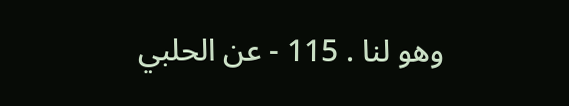وهو لنا . 115 - عن الحلبي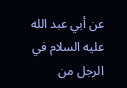عن أبي عبد الله عليه السلام في الرجل من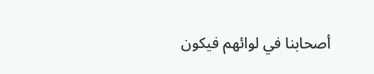أصحابنا في لوائهم فيكون